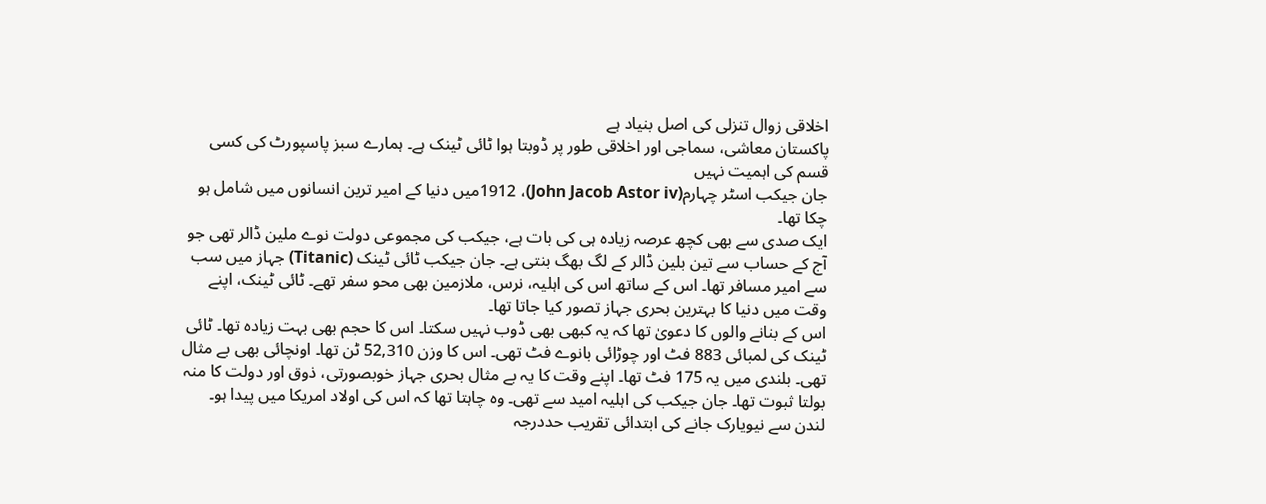اخلاقی زوال تنزلی کی اصل بنیاد ہے
پاکستان معاشی، سماجی اور اخلاقی طور پر ڈوبتا ہوا ٹائی ٹینک ہے۔ ہمارے سبز پاسپورٹ کی کسی قسم کی اہمیت نہیں
جان جیکب اسٹر چہارم(John Jacob Astor iv)، 1912میں دنیا کے امیر ترین انسانوں میں شامل ہو چکا تھا۔
ایک صدی سے بھی کچھ عرصہ زیادہ ہی کی بات ہے، جیکب کی مجموعی دولت نوے ملین ڈالر تھی جو آج کے حساب سے تین بلین ڈالر کے لگ بھگ بنتی ہے۔ جان جیکب ٹائی ٹینک (Titanic) جہاز میں سب سے امیر مسافر تھا۔ اس کے ساتھ اس کی اہلیہ، نرس، ملازمین بھی محو سفر تھے۔ ٹائی ٹینک، اپنے وقت میں دنیا کا بہترین بحری جہاز تصور کیا جاتا تھا۔
اس کے بنانے والوں کا دعویٰ تھا کہ یہ کبھی بھی ڈوب نہیں سکتا۔ اس کا حجم بھی بہت زیادہ تھا۔ ٹائی ٹینک کی لمبائی 883 فٹ اور چوڑائی بانوے فٹ تھی۔ اس کا وزن 52,310 ٹن تھا۔ اونچائی بھی بے مثال تھی۔ بلندی میں یہ 175 فٹ تھا۔ اپنے وقت کا یہ بے مثال بحری جہاز خوبصورتی، ذوق اور دولت کا منہ بولتا ثبوت تھا۔ جان جیکب کی اہلیہ امید سے تھی۔ وہ چاہتا تھا کہ اس کی اولاد امریکا میں پیدا ہو۔ لندن سے نیویارک جانے کی ابتدائی تقریب حددرجہ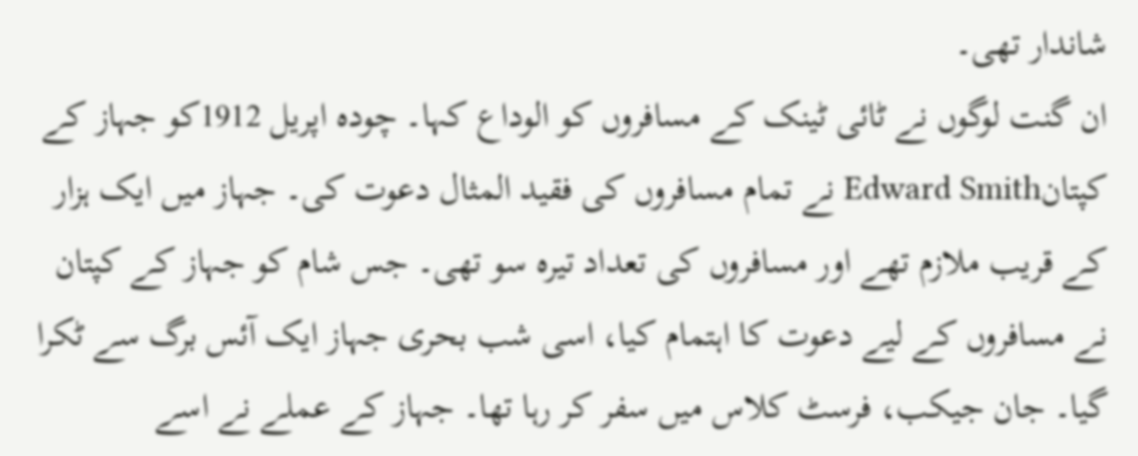شاندار تھی۔
ان گنت لوگوں نے ٹائی ٹینک کے مسافروں کو الوداع کہا۔ چودہ اپریل 1912کو جہاز کے کپتانEdward Smith نے تمام مسافروں کی فقید المثال دعوت کی۔ جہاز میں ایک ہزار کے قریب ملازم تھے اور مسافروں کی تعداد تیرہ سو تھی۔ جس شام کو جہاز کے کپتان نے مسافروں کے لیے دعوت کا اہتمام کیا، اسی شب بحری جہاز ایک آئس برگ سے ٹکرا گیا۔ جان جیکب، فرسٹ کلاس میں سفر کر رہا تھا۔ جہاز کے عملے نے اسے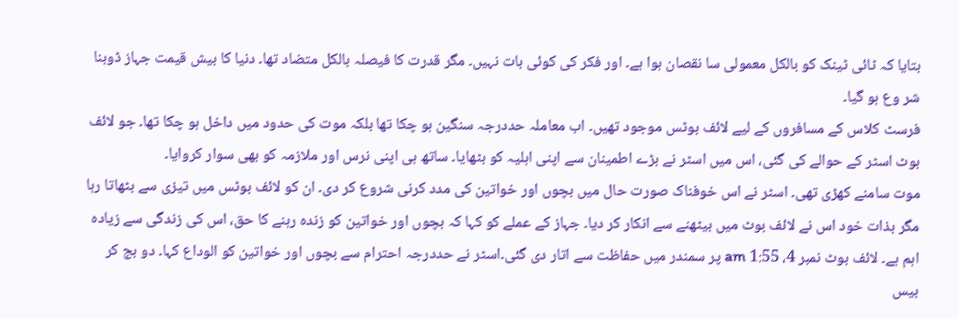بتایا کہ ٹائی ٹینک کو بالکل معمولی سا نقصان ہوا ہے۔ اور فکر کی کوئی بات نہیں۔ مگر قدرت کا فیصلہ بالکل متضاد تھا۔ دنیا کا بیش قیمت جہاز ڈوبنا شر وع ہو گیا۔
فرسٹ کلاس کے مسافروں کے لیے لائف بوٹس موجود تھیں۔ اب معاملہ حددرجہ سنگین ہو چکا تھا بلکہ موت کی حدود میں داخل ہو چکا تھا۔ جو لائف بوٹ اسٹر کے حوالے کی گئی، اس میں اسٹر نے بڑے اطمینان سے اپنی اہلیہ کو بٹھایا۔ ساتھ ہی اپنی نرس اور ملازمہ کو بھی سوار کروایا۔
موت سامنے کھڑی تھی۔ اسٹر نے اس خوفناک صورت حال میں بچوں اور خواتین کی مدد کرنی شروع کر دی۔ ان کو لائف بوٹس میں تیزی سے بٹھاتا رہا مگر بذات خود اس نے لائف بوٹ میں بیٹھنے سے انکار کر دیا۔ جہاز کے عملے کو کہا کہ بچوں اور خواتین کو زندہ رہنے کا حق، اس کی زندگی سے زیادہ اہم ہے۔ لائف بوٹ نمبر 4، 1:55 am پر سمندر میں حفاظت سے اتار دی گئی۔اسٹر نے حددرجہ احترام سے بچوں اور خواتین کو الوداع کہا۔ دو بج کر بیس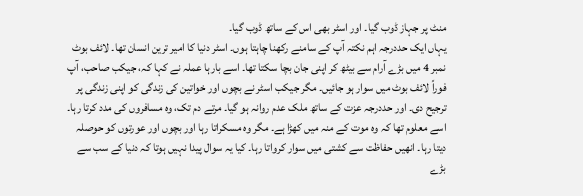منٹ پر جہاز ڈوب گیا۔ اور اسٹر بھی اس کے ساتھ ڈوب گیا۔
یہاں ایک حددرجہ اہم نکتہ آپ کے سامنے رکھنا چاہتا ہوں۔ اسٹر دنیا کا امیر ترین انسان تھا۔ لائف بوٹ نمبر 4 میں بڑے آرام سے بیٹھ کر اپنی جان بچا سکتا تھا۔ اسے بارہا عملہ نے کہا کہ، جیکب صاحب، آپ فوراً لائف بوٹ میں سوار ہو جائیں۔ مگر جیکب اسٹر نے بچوں اور خواتین کی زندگی کو اپنی زندگی پر ترجیح دی۔ اور حددرجہ عزت کے ساتھ ملک عدم روانہ ہو گیا۔ مرتے دم تک، وہ مسافروں کی مدد کرتا رہا۔ اسے معلوم تھا کہ وہ موت کے منہ میں کھڑا ہے۔ مگر وہ مسکراتا رہا اور بچوں اور عورتوں کو حوصلہ دیتا رہا۔ انھیں حفاظت سے کشتی میں سوار کرواتا رہا۔ کیا یہ سوال پیدا نہیں ہوتا کہ دنیا کے سب سے بڑے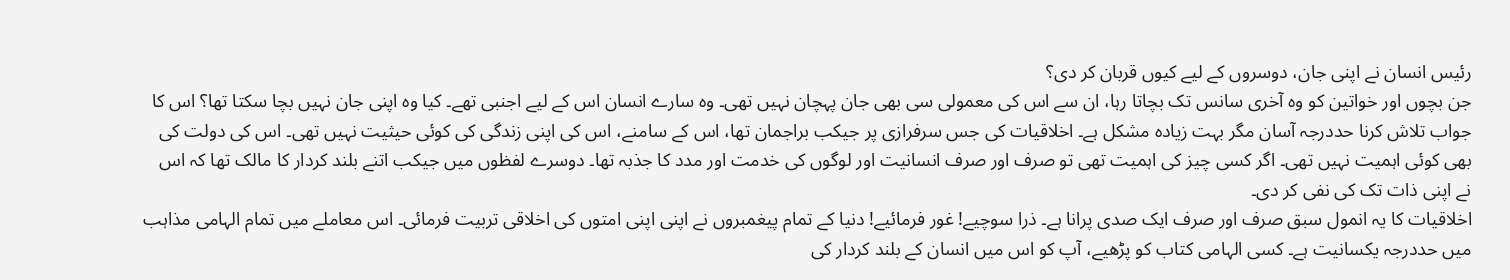رئیس انسان نے اپنی جان، دوسروں کے لیے کیوں قربان کر دی؟
جن بچوں اور خواتین کو وہ آخری سانس تک بچاتا رہا، ان سے اس کی معمولی سی بھی جان پہچان نہیں تھی۔ وہ سارے انسان اس کے لیے اجنبی تھے۔ کیا وہ اپنی جان نہیں بچا سکتا تھا؟ اس کا جواب تلاش کرنا حددرجہ آسان مگر بہت زیادہ مشکل ہے۔ اخلاقیات کی جس سرفرازی پر جیکب براجمان تھا، اس کے سامنے، اس کی اپنی زندگی کی کوئی حیثیت نہیں تھی۔ اس کی دولت کی بھی کوئی اہمیت نہیں تھی۔ اگر کسی چیز کی اہمیت تھی تو صرف اور صرف انسانیت اور لوگوں کی خدمت اور مدد کا جذبہ تھا۔ دوسرے لفظوں میں جیکب اتنے بلند کردار کا مالک تھا کہ اس نے اپنی ذات تک کی نفی کر دی۔
اخلاقیات کا یہ انمول سبق صرف اور صرف ایک صدی پرانا ہے۔ ذرا سوچیے! غور فرمائیے! دنیا کے تمام پیغمبروں نے اپنی اپنی امتوں کی اخلاقی تربیت فرمائی۔ اس معاملے میں تمام الہامی مذاہب میں حددرجہ یکسانیت ہے۔ کسی الہامی کتاب کو پڑھیے، آپ کو اس میں انسان کے بلند کردار کی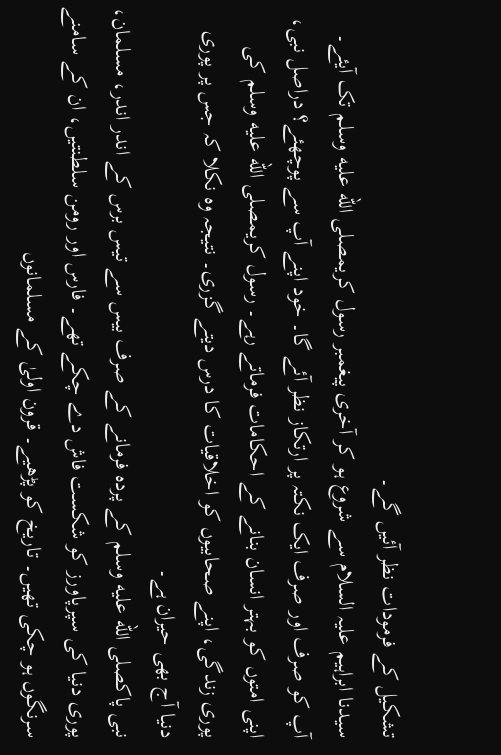تشکیل کے فرمودات نظر آئیں گے۔
سیدنا ابراہیم علیہ السلام سے شروع ہو کر آخری پیغمبر رسول کریمصلى الله عليه وسلم تک آیئے۔ آپ کو صرف اور صرف ایک نکتہ پر ارتکاز نظر آئے گا۔ خود اپنے آپ سے پوچھئے؟ دراصل نبی، اپنی امتوں کو بہتر انسان بنانے کے احکامات فرماتے رہے۔ رسول کریمصلى الله عليه وسلم کی پوری زندگی، اپنے صحابیوں کو اخلاقیات کا درس دیتے گزری۔ نتیجہ وہ نکلا کہ جس پر پوری دنیا آج بھی حیران ہے۔
نبی پاکصلى الله عليه وسلم کے پردہ فرمانے کے صرف بیس سے تیس برس کے اندر اندر، مسلمان، پوری دنیا کی سپرپاورز کو شکست فاش دے چکے تھے۔ فارس اور رومن سلطنتیں، ان کے سامنے سرنگوں ہو چکی تھیں۔ تاریخ کو پڑھیے۔ قرون اولیٰ کے مسلمانوں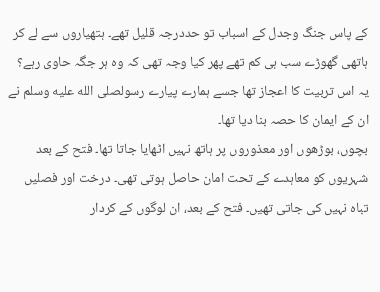کے پاس جنگ وجدل کے اسباب تو حددرجہ قلیل تھے۔ ہتھیاروں سے لے کر ہاتھی گھوڑے سب ہی کم تھے پھر کیا وجہ تھی کہ وہ ہر جگہ حاوی رہے؟ یہ اس تربیت کا اعجاز تھا جسے ہمارے پیارے رسولصلى الله عليه وسلم نے ان کے ایمان کا حصہ بنا دیا تھا۔
بچوں، بوڑھوں اور معذوروں پر ہاتھ نہیں اٹھایا جاتا تھا۔ فتح کے بعد شہریوں کو معاہدے کے تحت امان حاصل ہوتی تھی۔ درخت اور فصلیں تباہ نہیں کی جاتی تھیں۔ فتح کے بعد، ان لوگوں کے کردار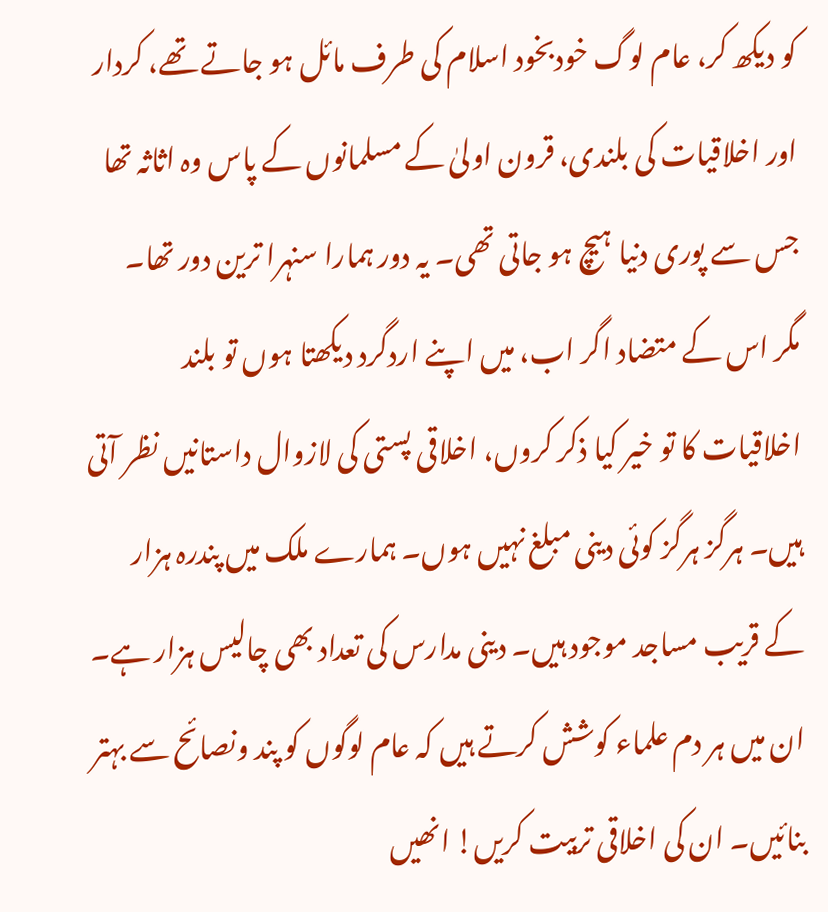کو دیکھ کر، عام لوگ خودبخود اسلام کی طرف مائل ہو جاتے تھے، کردار اور اخلاقیات کی بلندی، قرون اولیٰ کے مسلمانوں کے پاس وہ اثاثہ تھا جس سے پوری دنیا ہیچ ہو جاتی تھی۔ یہ دور ہمارا سنہرا ترین دور تھا۔
مگر اس کے متضاد اگر اب، میں اپنے اردگرد دیکھتا ہوں تو بلند اخلاقیات کا تو خیر کیا ذکر کروں، اخلاقی پستی کی لازوال داستانیں نظر آتی ہیں۔ ہرگز ہرگز کوئی دینی مبلغ نہیں ہوں۔ ہمارے ملک میں پندرہ ہزار کے قریب مساجد موجود ہیں۔ دینی مدارس کی تعداد بھی چالیس ہزار ہے۔ ان میں ہر دم علماء کوشش کرتے ہیں کہ عام لوگوں کو پند ونصائح سے بہتر بنائیں۔ ان کی اخلاقی تربیت کریں! انھیں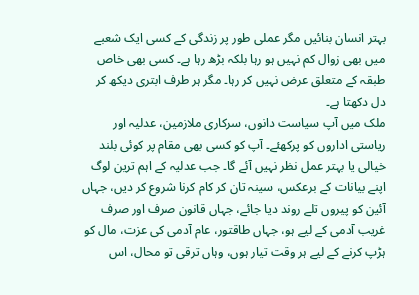بہتر انسان بنائیں مگر عملی طور پر زندگی کے کسی ایک شعبے میں بھی زوال کم نہیں ہو رہا بلکہ بڑھ رہا ہے۔ کسی بھی خاص طبقہ کے متعلق عرض نہیں کر رہا۔ مگر ہر طرف ابتری دیکھ کر دل دکھتا ہے۔
ملک میں آپ سیاست دانوں، سرکاری ملازمین، عدلیہ اور ریاستی اداروں کو پرکھئے۔ آپ کو کسی بھی مقام پر کوئی بلند خیالی یا بہتر عمل نظر نہیں آئے گا۔ جب عدلیہ کے اہم ترین لوگ اپنے بیانات کے برعکس، سینہ تان کر کام کرنا شروع کر دیں، جہاں آئین کو پیروں تلے روند دیا جائے، جہاں قانون صرف اور صرف غریب آدمی کے لیے ہو، جہاں طاقتور، عام آدمی کی عزت، مال کو ہڑپ کرنے کے لیے ہر وقت تیار ہوں، وہاں ترقی تو محال، اس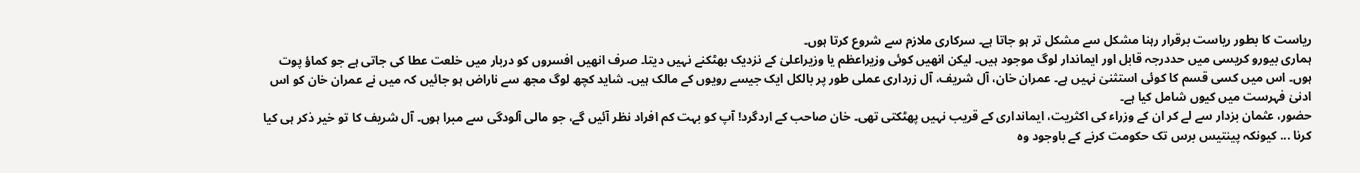ریاست کا بطور ریاست برقرار رہنا مشکل سے مشکل تر ہو جاتا ہے۔ سرکاری ملازم سے شروع کرتا ہوں۔
ہماری بیورو کریسی میں حددرجہ قابل اور ایماندار لوگ موجود ہیں۔ لیکن انھیں کوئی وزیراعظم یا وزیراعلیٰ کے نزدیک بھٹکنے نہیں دیتا۔ صرف انھیں افسروں کو دربار میں خلعت عطا کی جاتی ہے جو کماؤ پوت ہوں۔ اس میں کسی قسم کا کوئی استثنیٰ نہیں ہے۔ عمران خان، آل شریف، آل زرداری عملی طور پر بالکل ایک جیسے رویوں کے مالک ہیں۔ شاید کچھ لوگ مجھ سے ناراض ہو جائیں کہ میں نے عمران خان کو اس ادنیٰ فہرست میں کیوں شامل کیا ہے۔
حضور، عثمان بزدار سے لے کر ان کے وزراء کی اکثریت، ایمانداری کے قریب نہیں پھٹکتی تھی۔ خان صاحب کے اردگرد! آپ کو بہت کم افراد نظر آئیں گے، جو مالی آلودگی سے مبرا ہوں۔ آل شریف کا تو خیر ذکر ہی کیا کرنا ... کیونکہ پینتیس برس تک حکومت کرنے کے باوجود وہ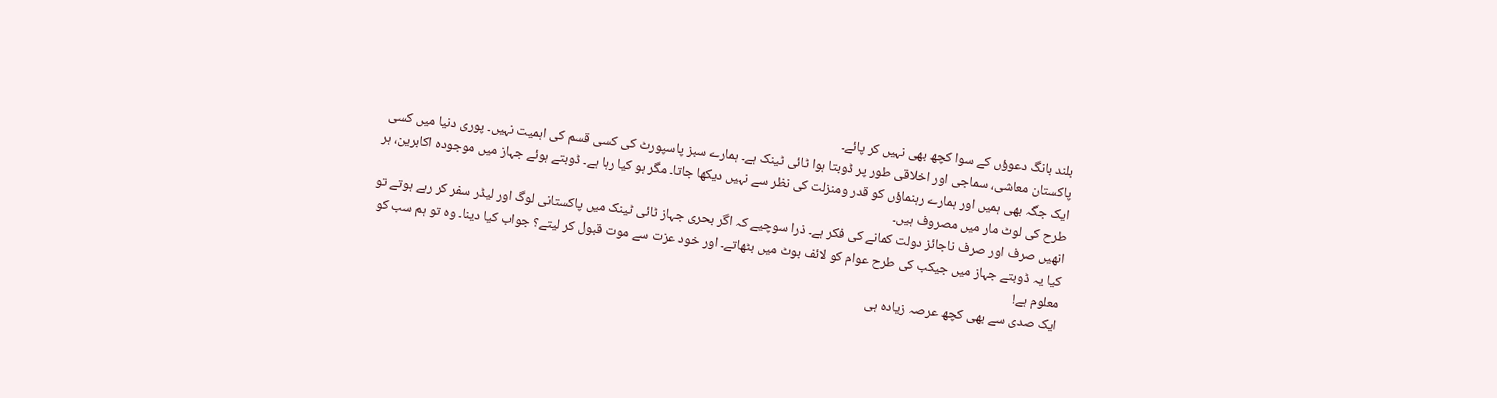بلند بانگ دعوؤں کے سوا کچھ بھی نہیں کر پائے۔
پاکستان معاشی، سماجی اور اخلاقی طور پر ڈوبتا ہوا ٹائی ٹینک ہے۔ ہمارے سبز پاسپورٹ کی کسی قسم کی اہمیت نہیں۔ پوری دنیا میں کسی ایک جگہ بھی ہمیں اور ہمارے رہنماؤں کو قدر ومنزلت کی نظر سے نہیں دیکھا جاتا۔ مگر ہو کیا رہا ہے۔ ڈوبتے ہوئے جہاز میں موجودہ اکابرین، ہر طرح کی لوٹ مار میں مصروف ہیں۔
انھیں صرف اور صرف ناجائز دولت کمانے کی فکر ہے۔ ذرا سوچیے کہ اگر بحری جہاز ٹائی ٹینک میں پاکستانی لوگ اور لیڈر سفر کر رہے ہوتے تو کیا یہ ڈوبتے جہاز میں جیکب کی طرح عوام کو لائف بوٹ میں بٹھاتے۔ اور خود عزت سے موت قبول کر لیتے؟ جواب کیا دینا۔ وہ تو ہم سب کو معلوم ہے!
ایک صدی سے بھی کچھ عرصہ زیادہ ہی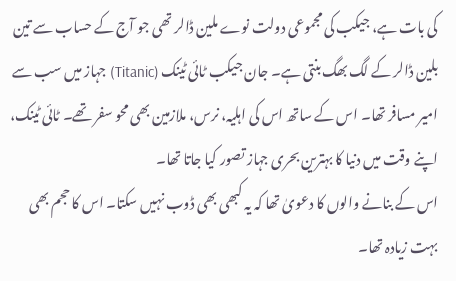کی بات ہے، جیکب کی مجموعی دولت نوے ملین ڈالر تھی جو آج کے حساب سے تین بلین ڈالر کے لگ بھگ بنتی ہے۔ جان جیکب ٹائی ٹینک (Titanic) جہاز میں سب سے امیر مسافر تھا۔ اس کے ساتھ اس کی اہلیہ، نرس، ملازمین بھی محو سفر تھے۔ ٹائی ٹینک، اپنے وقت میں دنیا کا بہترین بحری جہاز تصور کیا جاتا تھا۔
اس کے بنانے والوں کا دعویٰ تھا کہ یہ کبھی بھی ڈوب نہیں سکتا۔ اس کا حجم بھی بہت زیادہ تھا۔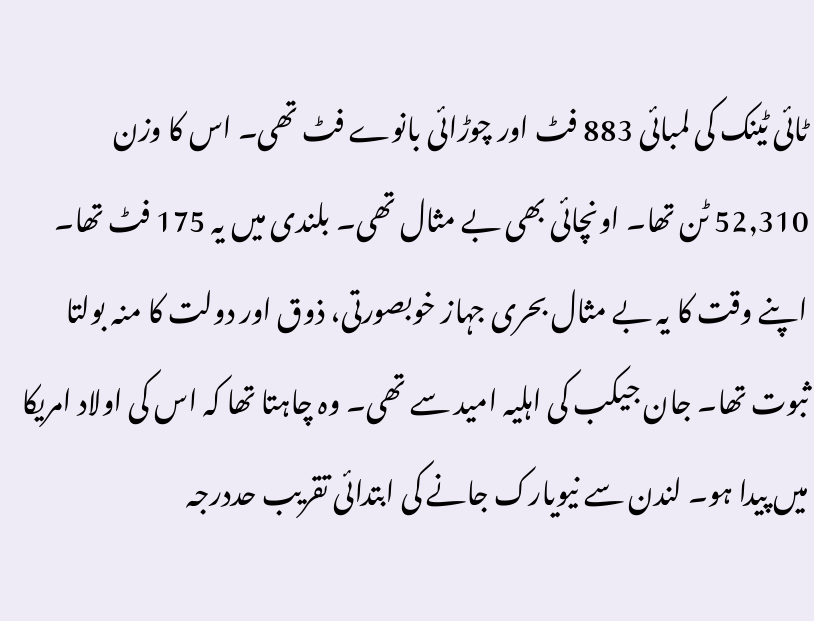ٹائی ٹینک کی لمبائی 883 فٹ اور چوڑائی بانوے فٹ تھی۔ اس کا وزن 52,310 ٹن تھا۔ اونچائی بھی بے مثال تھی۔ بلندی میں یہ 175 فٹ تھا۔ اپنے وقت کا یہ بے مثال بحری جہاز خوبصورتی، ذوق اور دولت کا منہ بولتا ثبوت تھا۔ جان جیکب کی اہلیہ امید سے تھی۔ وہ چاہتا تھا کہ اس کی اولاد امریکا میں پیدا ہو۔ لندن سے نیویارک جانے کی ابتدائی تقریب حددرجہ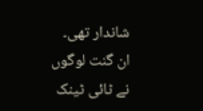شاندار تھی۔
ان گنت لوگوں نے ٹائی ٹینک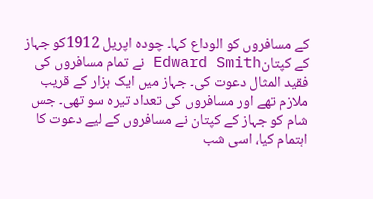کے مسافروں کو الوداع کہا۔ چودہ اپریل 1912کو جہاز کے کپتانEdward Smith نے تمام مسافروں کی فقید المثال دعوت کی۔ جہاز میں ایک ہزار کے قریب ملازم تھے اور مسافروں کی تعداد تیرہ سو تھی۔ جس شام کو جہاز کے کپتان نے مسافروں کے لیے دعوت کا اہتمام کیا، اسی شب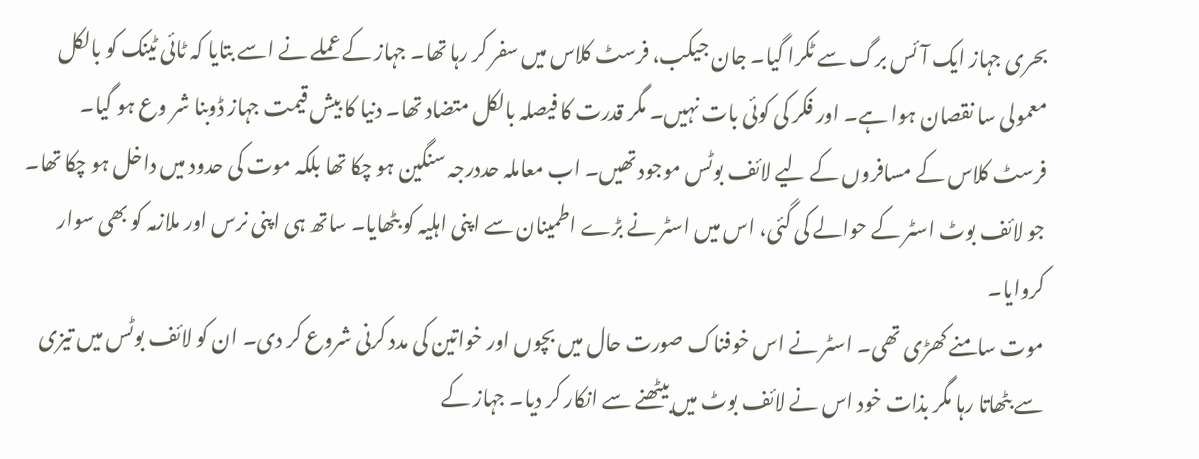بحری جہاز ایک آئس برگ سے ٹکرا گیا۔ جان جیکب، فرسٹ کلاس میں سفر کر رہا تھا۔ جہاز کے عملے نے اسے بتایا کہ ٹائی ٹینک کو بالکل معمولی سا نقصان ہوا ہے۔ اور فکر کی کوئی بات نہیں۔ مگر قدرت کا فیصلہ بالکل متضاد تھا۔ دنیا کا بیش قیمت جہاز ڈوبنا شر وع ہو گیا۔
فرسٹ کلاس کے مسافروں کے لیے لائف بوٹس موجود تھیں۔ اب معاملہ حددرجہ سنگین ہو چکا تھا بلکہ موت کی حدود میں داخل ہو چکا تھا۔ جو لائف بوٹ اسٹر کے حوالے کی گئی، اس میں اسٹر نے بڑے اطمینان سے اپنی اہلیہ کو بٹھایا۔ ساتھ ہی اپنی نرس اور ملازمہ کو بھی سوار کروایا۔
موت سامنے کھڑی تھی۔ اسٹر نے اس خوفناک صورت حال میں بچوں اور خواتین کی مدد کرنی شروع کر دی۔ ان کو لائف بوٹس میں تیزی سے بٹھاتا رہا مگر بذات خود اس نے لائف بوٹ میں بیٹھنے سے انکار کر دیا۔ جہاز کے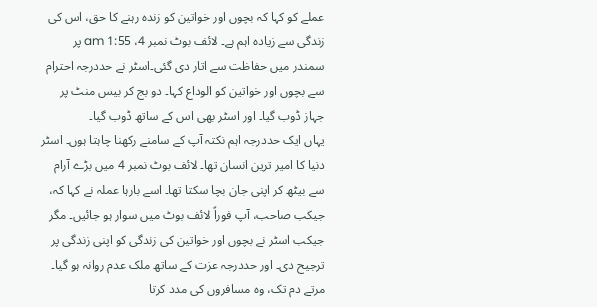عملے کو کہا کہ بچوں اور خواتین کو زندہ رہنے کا حق، اس کی زندگی سے زیادہ اہم ہے۔ لائف بوٹ نمبر 4، 1:55 am پر سمندر میں حفاظت سے اتار دی گئی۔اسٹر نے حددرجہ احترام سے بچوں اور خواتین کو الوداع کہا۔ دو بج کر بیس منٹ پر جہاز ڈوب گیا۔ اور اسٹر بھی اس کے ساتھ ڈوب گیا۔
یہاں ایک حددرجہ اہم نکتہ آپ کے سامنے رکھنا چاہتا ہوں۔ اسٹر دنیا کا امیر ترین انسان تھا۔ لائف بوٹ نمبر 4 میں بڑے آرام سے بیٹھ کر اپنی جان بچا سکتا تھا۔ اسے بارہا عملہ نے کہا کہ، جیکب صاحب، آپ فوراً لائف بوٹ میں سوار ہو جائیں۔ مگر جیکب اسٹر نے بچوں اور خواتین کی زندگی کو اپنی زندگی پر ترجیح دی۔ اور حددرجہ عزت کے ساتھ ملک عدم روانہ ہو گیا۔ مرتے دم تک، وہ مسافروں کی مدد کرتا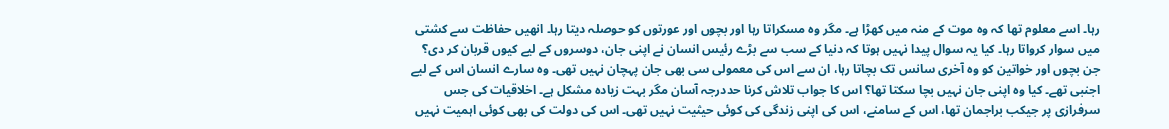رہا۔ اسے معلوم تھا کہ وہ موت کے منہ میں کھڑا ہے۔ مگر وہ مسکراتا رہا اور بچوں اور عورتوں کو حوصلہ دیتا رہا۔ انھیں حفاظت سے کشتی میں سوار کرواتا رہا۔ کیا یہ سوال پیدا نہیں ہوتا کہ دنیا کے سب سے بڑے رئیس انسان نے اپنی جان، دوسروں کے لیے کیوں قربان کر دی؟
جن بچوں اور خواتین کو وہ آخری سانس تک بچاتا رہا، ان سے اس کی معمولی سی بھی جان پہچان نہیں تھی۔ وہ سارے انسان اس کے لیے اجنبی تھے۔ کیا وہ اپنی جان نہیں بچا سکتا تھا؟ اس کا جواب تلاش کرنا حددرجہ آسان مگر بہت زیادہ مشکل ہے۔ اخلاقیات کی جس سرفرازی پر جیکب براجمان تھا، اس کے سامنے، اس کی اپنی زندگی کی کوئی حیثیت نہیں تھی۔ اس کی دولت کی بھی کوئی اہمیت نہیں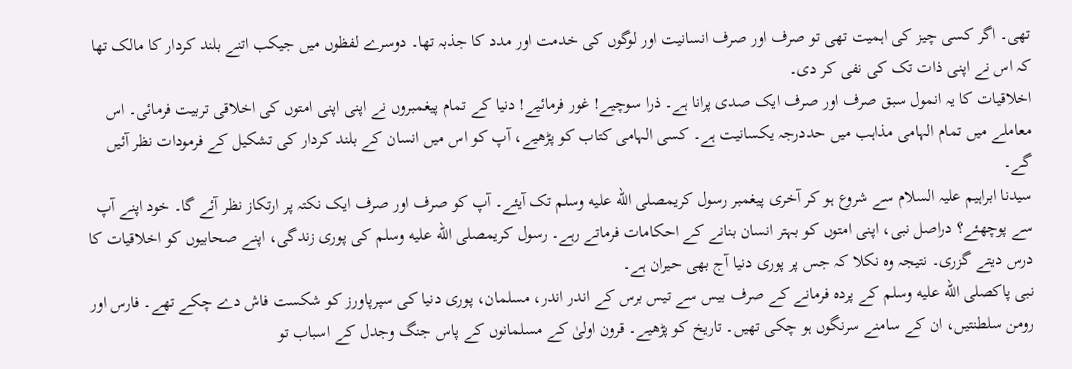تھی۔ اگر کسی چیز کی اہمیت تھی تو صرف اور صرف انسانیت اور لوگوں کی خدمت اور مدد کا جذبہ تھا۔ دوسرے لفظوں میں جیکب اتنے بلند کردار کا مالک تھا کہ اس نے اپنی ذات تک کی نفی کر دی۔
اخلاقیات کا یہ انمول سبق صرف اور صرف ایک صدی پرانا ہے۔ ذرا سوچیے! غور فرمائیے! دنیا کے تمام پیغمبروں نے اپنی اپنی امتوں کی اخلاقی تربیت فرمائی۔ اس معاملے میں تمام الہامی مذاہب میں حددرجہ یکسانیت ہے۔ کسی الہامی کتاب کو پڑھیے، آپ کو اس میں انسان کے بلند کردار کی تشکیل کے فرمودات نظر آئیں گے۔
سیدنا ابراہیم علیہ السلام سے شروع ہو کر آخری پیغمبر رسول کریمصلى الله عليه وسلم تک آیئے۔ آپ کو صرف اور صرف ایک نکتہ پر ارتکاز نظر آئے گا۔ خود اپنے آپ سے پوچھئے؟ دراصل نبی، اپنی امتوں کو بہتر انسان بنانے کے احکامات فرماتے رہے۔ رسول کریمصلى الله عليه وسلم کی پوری زندگی، اپنے صحابیوں کو اخلاقیات کا درس دیتے گزری۔ نتیجہ وہ نکلا کہ جس پر پوری دنیا آج بھی حیران ہے۔
نبی پاکصلى الله عليه وسلم کے پردہ فرمانے کے صرف بیس سے تیس برس کے اندر اندر، مسلمان، پوری دنیا کی سپرپاورز کو شکست فاش دے چکے تھے۔ فارس اور رومن سلطنتیں، ان کے سامنے سرنگوں ہو چکی تھیں۔ تاریخ کو پڑھیے۔ قرون اولیٰ کے مسلمانوں کے پاس جنگ وجدل کے اسباب تو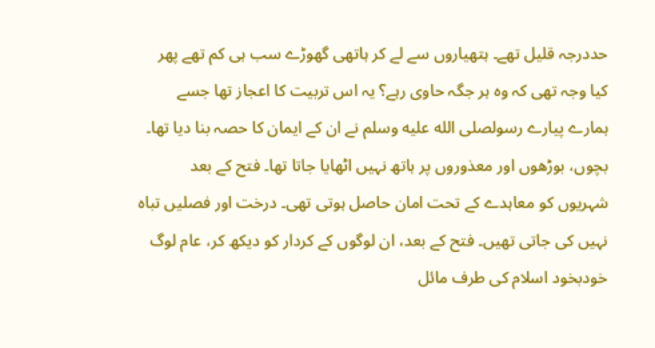حددرجہ قلیل تھے۔ ہتھیاروں سے لے کر ہاتھی گھوڑے سب ہی کم تھے پھر کیا وجہ تھی کہ وہ ہر جگہ حاوی رہے؟ یہ اس تربیت کا اعجاز تھا جسے ہمارے پیارے رسولصلى الله عليه وسلم نے ان کے ایمان کا حصہ بنا دیا تھا۔
بچوں، بوڑھوں اور معذوروں پر ہاتھ نہیں اٹھایا جاتا تھا۔ فتح کے بعد شہریوں کو معاہدے کے تحت امان حاصل ہوتی تھی۔ درخت اور فصلیں تباہ نہیں کی جاتی تھیں۔ فتح کے بعد، ان لوگوں کے کردار کو دیکھ کر، عام لوگ خودبخود اسلام کی طرف مائل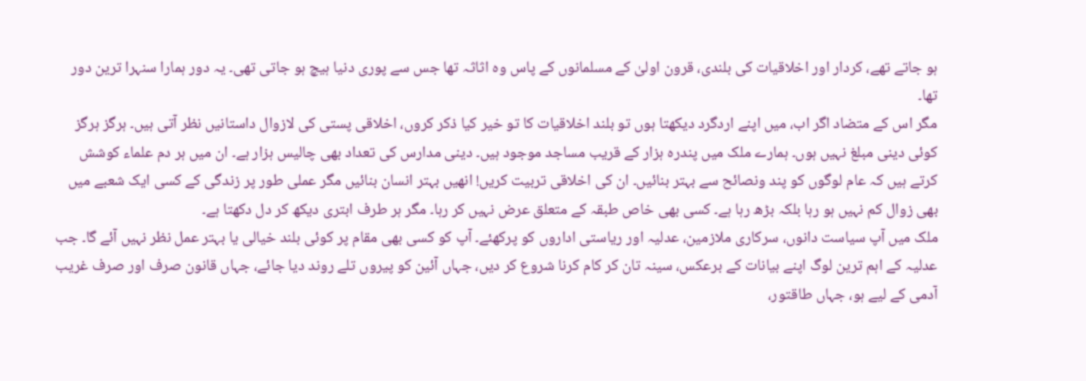ہو جاتے تھے، کردار اور اخلاقیات کی بلندی، قرون اولیٰ کے مسلمانوں کے پاس وہ اثاثہ تھا جس سے پوری دنیا ہیچ ہو جاتی تھی۔ یہ دور ہمارا سنہرا ترین دور تھا۔
مگر اس کے متضاد اگر اب، میں اپنے اردگرد دیکھتا ہوں تو بلند اخلاقیات کا تو خیر کیا ذکر کروں، اخلاقی پستی کی لازوال داستانیں نظر آتی ہیں۔ ہرگز ہرگز کوئی دینی مبلغ نہیں ہوں۔ ہمارے ملک میں پندرہ ہزار کے قریب مساجد موجود ہیں۔ دینی مدارس کی تعداد بھی چالیس ہزار ہے۔ ان میں ہر دم علماء کوشش کرتے ہیں کہ عام لوگوں کو پند ونصائح سے بہتر بنائیں۔ ان کی اخلاقی تربیت کریں! انھیں بہتر انسان بنائیں مگر عملی طور پر زندگی کے کسی ایک شعبے میں بھی زوال کم نہیں ہو رہا بلکہ بڑھ رہا ہے۔ کسی بھی خاص طبقہ کے متعلق عرض نہیں کر رہا۔ مگر ہر طرف ابتری دیکھ کر دل دکھتا ہے۔
ملک میں آپ سیاست دانوں، سرکاری ملازمین، عدلیہ اور ریاستی اداروں کو پرکھئے۔ آپ کو کسی بھی مقام پر کوئی بلند خیالی یا بہتر عمل نظر نہیں آئے گا۔ جب عدلیہ کے اہم ترین لوگ اپنے بیانات کے برعکس، سینہ تان کر کام کرنا شروع کر دیں، جہاں آئین کو پیروں تلے روند دیا جائے، جہاں قانون صرف اور صرف غریب آدمی کے لیے ہو، جہاں طاقتور،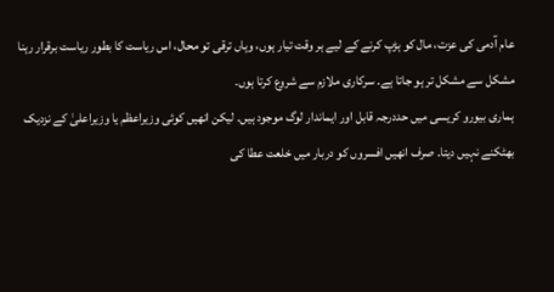عام آدمی کی عزت، مال کو ہڑپ کرنے کے لیے ہر وقت تیار ہوں، وہاں ترقی تو محال، اس ریاست کا بطور ریاست برقرار رہنا مشکل سے مشکل تر ہو جاتا ہے۔ سرکاری ملازم سے شروع کرتا ہوں۔
ہماری بیورو کریسی میں حددرجہ قابل اور ایماندار لوگ موجود ہیں۔ لیکن انھیں کوئی وزیراعظم یا وزیراعلیٰ کے نزدیک بھٹکنے نہیں دیتا۔ صرف انھیں افسروں کو دربار میں خلعت عطا کی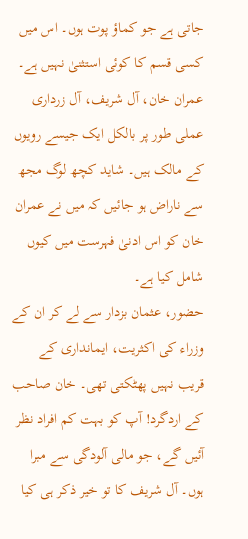جاتی ہے جو کماؤ پوت ہوں۔ اس میں کسی قسم کا کوئی استثنیٰ نہیں ہے۔ عمران خان، آل شریف، آل زرداری عملی طور پر بالکل ایک جیسے رویوں کے مالک ہیں۔ شاید کچھ لوگ مجھ سے ناراض ہو جائیں کہ میں نے عمران خان کو اس ادنیٰ فہرست میں کیوں شامل کیا ہے۔
حضور، عثمان بزدار سے لے کر ان کے وزراء کی اکثریت، ایمانداری کے قریب نہیں پھٹکتی تھی۔ خان صاحب کے اردگرد! آپ کو بہت کم افراد نظر آئیں گے، جو مالی آلودگی سے مبرا ہوں۔ آل شریف کا تو خیر ذکر ہی کیا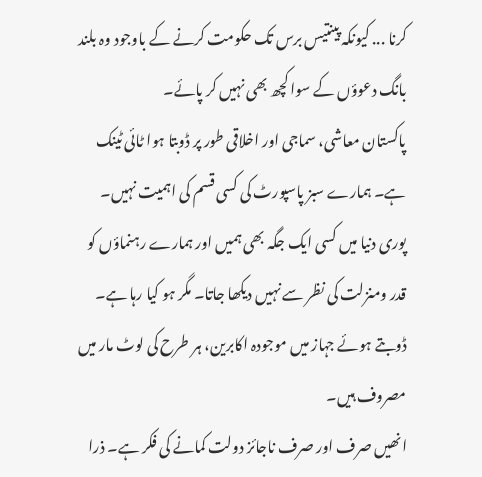کرنا ... کیونکہ پینتیس برس تک حکومت کرنے کے باوجود وہ بلند بانگ دعوؤں کے سوا کچھ بھی نہیں کر پائے۔
پاکستان معاشی، سماجی اور اخلاقی طور پر ڈوبتا ہوا ٹائی ٹینک ہے۔ ہمارے سبز پاسپورٹ کی کسی قسم کی اہمیت نہیں۔ پوری دنیا میں کسی ایک جگہ بھی ہمیں اور ہمارے رہنماؤں کو قدر ومنزلت کی نظر سے نہیں دیکھا جاتا۔ مگر ہو کیا رہا ہے۔ ڈوبتے ہوئے جہاز میں موجودہ اکابرین، ہر طرح کی لوٹ مار میں مصروف ہیں۔
انھیں صرف اور صرف ناجائز دولت کمانے کی فکر ہے۔ ذرا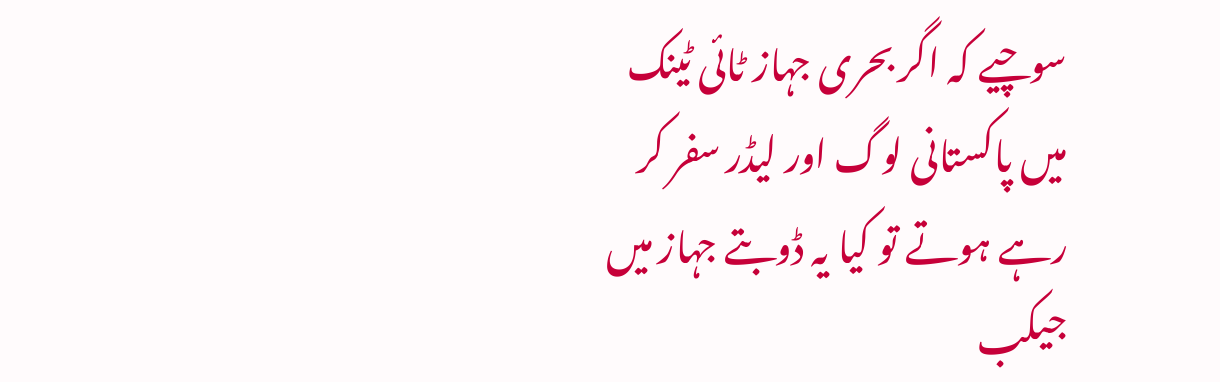سوچیے کہ اگر بحری جہاز ٹائی ٹینک میں پاکستانی لوگ اور لیڈر سفر کر رہے ہوتے تو کیا یہ ڈوبتے جہاز میں جیکب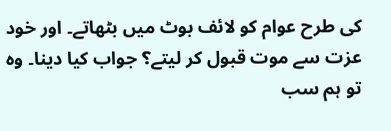کی طرح عوام کو لائف بوٹ میں بٹھاتے۔ اور خود عزت سے موت قبول کر لیتے؟ جواب کیا دینا۔ وہ تو ہم سب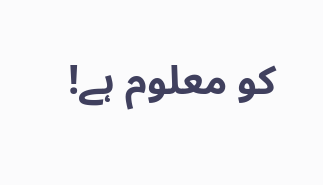کو معلوم ہے!